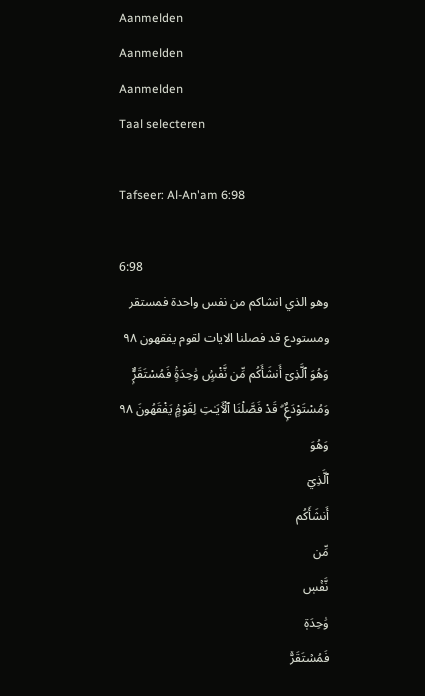Aanmelden
Aanmelden
Aanmelden
Taal selecteren

Tafseer: Al-An'am 6:98

6:98
وهو الذي انشاكم من نفس واحدة فمستقر ومستودع قد فصلنا الايات لقوم يفقهون ٩٨
وَهُوَ ٱلَّذِىٓ أَنشَأَكُم مِّن نَّفْسٍۢ وَٰحِدَةٍۢ فَمُسْتَقَرٌّۭ وَمُسْتَوْدَعٌۭ ۗ قَدْ فَصَّلْنَا ٱلْـَٔايَـٰتِ لِقَوْمٍۢ يَفْقَهُونَ ٩٨
وَهُوَ
ٱلَّذِيٓ
أَنشَأَكُم
مِّن
نَّفۡسٖ
وَٰحِدَةٖ
فَمُسۡتَقَرّٞ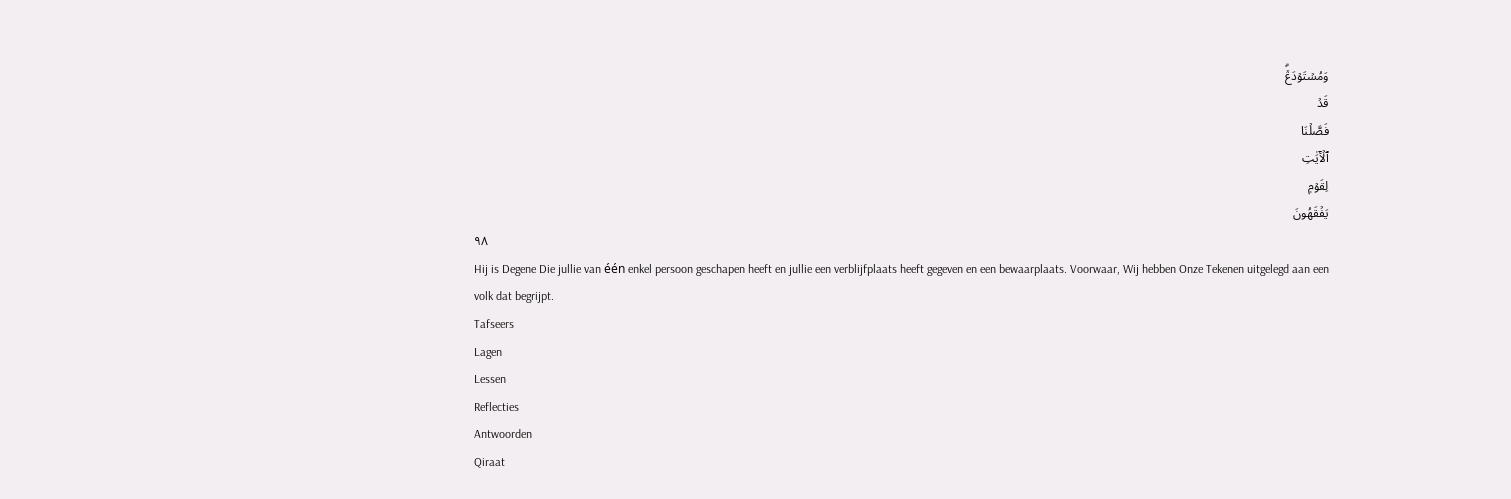وَمُسۡتَوۡدَعٞۗ
قَدۡ
فَصَّلۡنَا
ٱلۡأٓيَٰتِ
لِقَوۡمٖ
يَفۡقَهُونَ
٩٨
Hij is Degene Die jullie van één enkel persoon geschapen heeft en jullie een verblijfplaats heeft gegeven en een bewaarplaats. Voorwaar, Wij hebben Onze Tekenen uitgelegd aan een volk dat begrijpt.
Tafseers
Lagen
Lessen
Reflecties
Antwoorden
Qiraat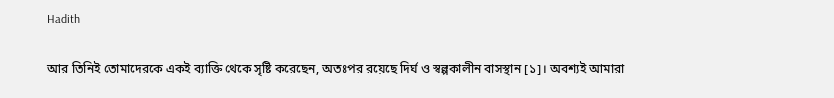Hadith

আর তিনিই তোমাদেরকে একই ব্যাক্তি থেকে সৃষ্টি করেছেন, অতঃপর রয়েছে দির্ঘ ও স্বল্পকালীন বাসস্থান [১]। অবশ্যই আমারা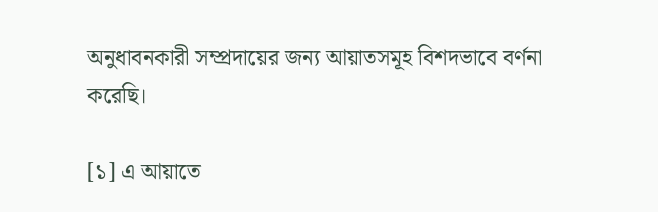অনুধাবনকারী সম্প্রদায়ের জন্য আয়াতসমূহ বিশদভাবে বর্ণনা করেছি।

[১] এ আয়াতে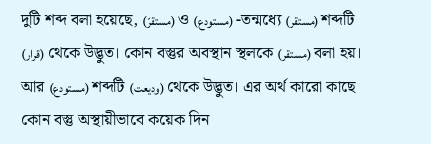দুটি শব্দ বলা হয়েছে, (مستقرّ) ও (مستودع) -তন্মধ্যে (مستقر) শব্দটি (قرار) থেকে উদ্ভুত। কোন বস্তুর অবস্থান স্থলকে (مستقر) বলা হয়। আর (مستودع) শব্দটি (وديعت) থেকে উদ্ভুত। এর অর্থ কারো কাছে কোন বস্তু অস্থায়ীভাবে কয়েক দিন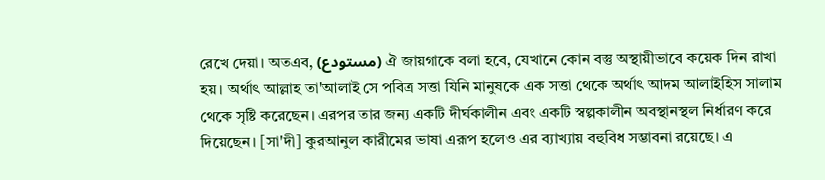রেখে দেয়া। অতএব, (مستودع) ঐ জায়গাকে বলা হবে, যেখানে কোন বস্তু অস্থায়ীভাবে কয়েক দিন রাখা হয়। অর্থাৎ আল্লাহ তা'আলাই সে পবিত্র সত্তা যিনি মানুষকে এক সত্তা থেকে অর্থাৎ আদম আলাইহিস সালাম থেকে সৃষ্টি করেছেন। এরপর তার জন্য একটি দীর্ঘকালীন এবং একটি স্বল্পকালীন অবস্থানস্থল নির্ধারণ করে দিয়েছেন। [সা'দী] কুরআনুল কারীমের ভাষা এরূপ হলেও এর ব্যাখ্যায় বহুবিধ সম্ভাবনা রয়েছে। এ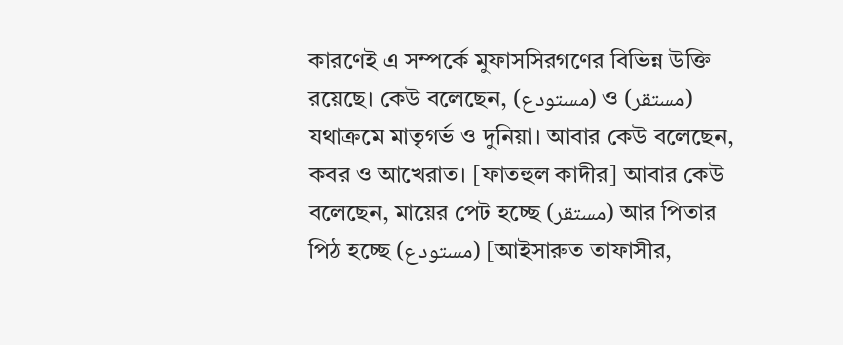কারণেই এ সম্পর্কে মুফাসসিরগণের বিভিন্ন উক্তি রয়েছে। কেউ বলেছেন, (مستودع) ও (مستقر) যথাক্রমে মাতৃগর্ভ ও দুনিয়া। আবার কেউ বলেছেন, কবর ও আখেরাত। [ফাতহুল কাদীর] আবার কেউ বলেছেন, মায়ের পেট হচ্ছে (مستقر) আর পিতার পিঠ হচ্ছে (مستودع) [আইসারুত তাফাসীর,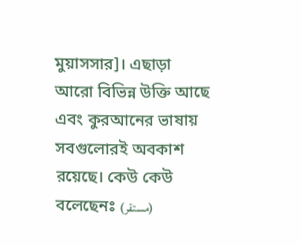মুয়াসসার]। এছাড়া আরো বিভিন্ন উক্তি আছে এবং কুরআনের ভাষায় সবগুলোরই অবকাশ রয়েছে। কেউ কেউ বলেছেনঃ (مستقر)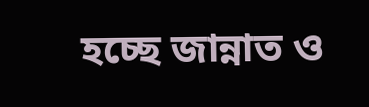হচ্ছে জান্নাত ও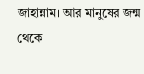জাহান্নাম। আর মানুষের জন্ম থেকে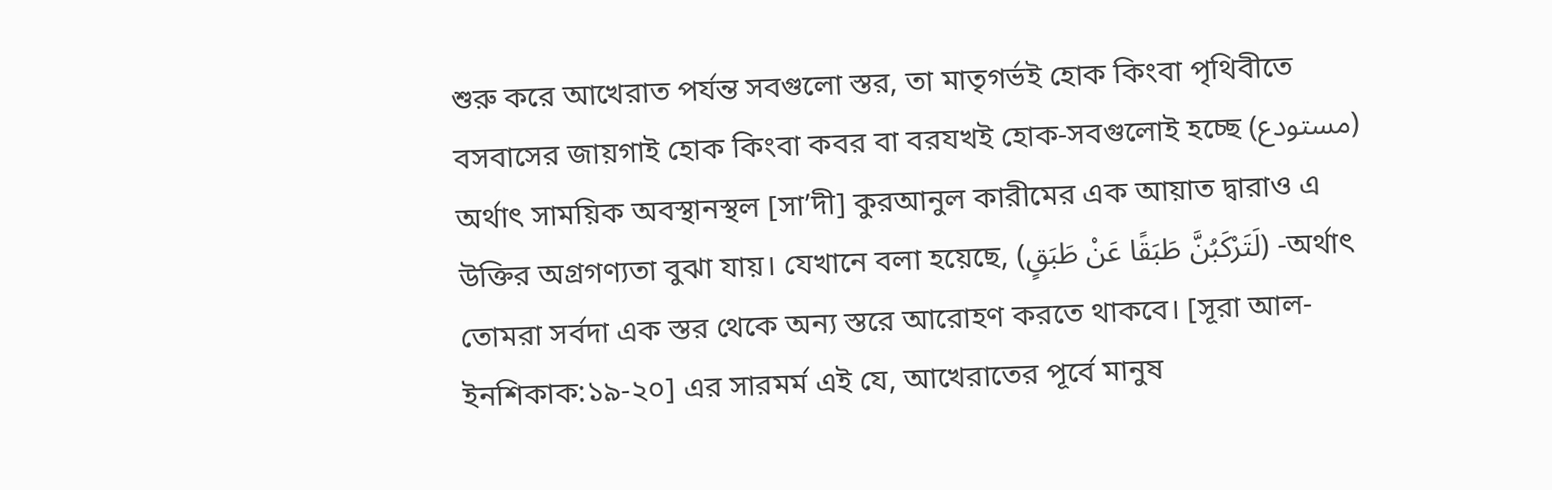শুরু করে আখেরাত পর্যন্ত সবগুলো স্তর, তা মাতৃগর্ভই হোক কিংবা পৃথিবীতে বসবাসের জায়গাই হোক কিংবা কবর বা বরযখই হোক-সবগুলোই হচ্ছে (مستودع) অর্থাৎ সাময়িক অবস্থানস্থল [সা’দী] কুরআনুল কারীমের এক আয়াত দ্বারাও এ উক্তির অগ্রগণ্যতা বুঝা যায়। যেখানে বলা হয়েছে, (لَتَرْكَبُنَّ طَبَقًا عَنْ طَبَقٍ) -অর্থাৎ তোমরা সর্বদা এক স্তর থেকে অন্য স্তরে আরোহণ করতে থাকবে। [সূরা আল-ইনশিকাক:১৯-২০] এর সারমর্ম এই যে, আখেরাতের পূর্বে মানুষ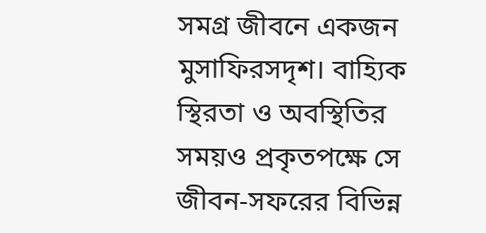সমগ্র জীবনে একজন মুসাফিরসদৃশ। বাহ্যিক স্থিরতা ও অবস্থিতির সময়ও প্রকৃতপক্ষে সে জীবন-সফরের বিভিন্ন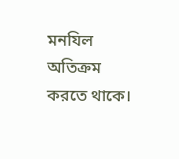মনযিল অতিক্রম করতে থাকে।